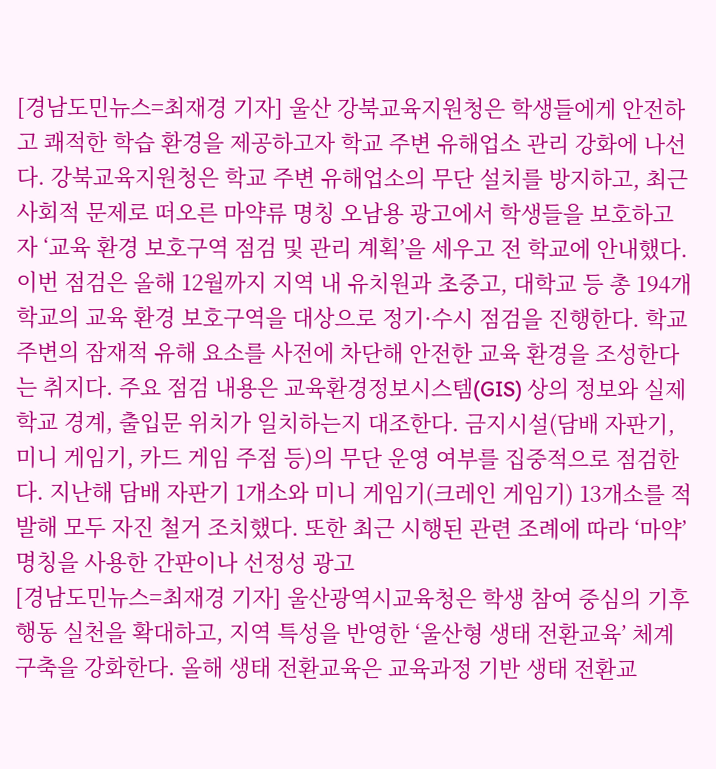[경남도민뉴스=최재경 기자] 울산 강북교육지원청은 학생들에게 안전하고 쾌적한 학습 환경을 제공하고자 학교 주변 유해업소 관리 강화에 나선다. 강북교육지원청은 학교 주변 유해업소의 무단 설치를 방지하고, 최근 사회적 문제로 떠오른 마약류 명칭 오남용 광고에서 학생들을 보호하고자 ‘교육 환경 보호구역 점검 및 관리 계획’을 세우고 전 학교에 안내했다. 이번 점검은 올해 12월까지 지역 내 유치원과 초중고, 대학교 등 총 194개 학교의 교육 환경 보호구역을 대상으로 정기·수시 점검을 진행한다. 학교 주변의 잠재적 유해 요소를 사전에 차단해 안전한 교육 환경을 조성한다는 취지다. 주요 점검 내용은 교육환경정보시스템(GIS) 상의 정보와 실제 학교 경계, 출입문 위치가 일치하는지 대조한다. 금지시설(담배 자판기, 미니 게임기, 카드 게임 주점 등)의 무단 운영 여부를 집중적으로 점검한다. 지난해 담배 자판기 1개소와 미니 게임기(크레인 게임기) 13개소를 적발해 모두 자진 철거 조치했다. 또한 최근 시행된 관련 조례에 따라 ‘마약’ 명칭을 사용한 간판이나 선정성 광고
[경남도민뉴스=최재경 기자] 울산광역시교육청은 학생 참여 중심의 기후 행동 실천을 확대하고, 지역 특성을 반영한 ‘울산형 생태 전환교육’ 체계 구축을 강화한다. 올해 생태 전환교육은 교육과정 기반 생태 전환교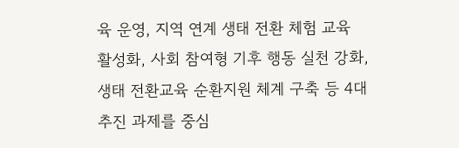육 운영, 지역 연계 생태 전환 체험 교육 활성화, 사회 참여형 기후 행동 실천 강화, 생태 전환교육 순환지원 체계 구축 등 4대 추진 과제를 중심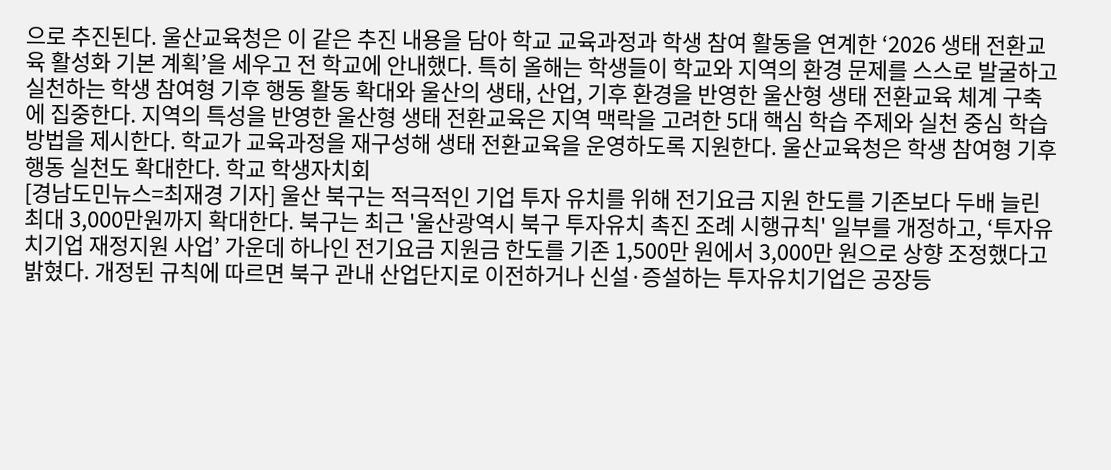으로 추진된다. 울산교육청은 이 같은 추진 내용을 담아 학교 교육과정과 학생 참여 활동을 연계한 ‘2026 생태 전환교육 활성화 기본 계획’을 세우고 전 학교에 안내했다. 특히 올해는 학생들이 학교와 지역의 환경 문제를 스스로 발굴하고 실천하는 학생 참여형 기후 행동 활동 확대와 울산의 생태, 산업, 기후 환경을 반영한 울산형 생태 전환교육 체계 구축에 집중한다. 지역의 특성을 반영한 울산형 생태 전환교육은 지역 맥락을 고려한 5대 핵심 학습 주제와 실천 중심 학습 방법을 제시한다. 학교가 교육과정을 재구성해 생태 전환교육을 운영하도록 지원한다. 울산교육청은 학생 참여형 기후 행동 실천도 확대한다. 학교 학생자치회
[경남도민뉴스=최재경 기자] 울산 북구는 적극적인 기업 투자 유치를 위해 전기요금 지원 한도를 기존보다 두배 늘린 최대 3,000만원까지 확대한다. 북구는 최근 '울산광역시 북구 투자유치 촉진 조례 시행규칙' 일부를 개정하고, ‘투자유치기업 재정지원 사업’ 가운데 하나인 전기요금 지원금 한도를 기존 1,500만 원에서 3,000만 원으로 상향 조정했다고 밝혔다. 개정된 규칙에 따르면 북구 관내 산업단지로 이전하거나 신설·증설하는 투자유치기업은 공장등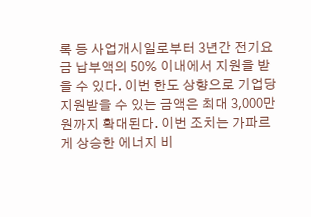록 등 사업개시일로부터 3년간 전기요금 납부액의 50% 이내에서 지원을 받을 수 있다. 이번 한도 상향으로 기업당 지원받을 수 있는 금액은 최대 3,000만 원까지 확대된다. 이번 조치는 가파르게 상승한 에너지 비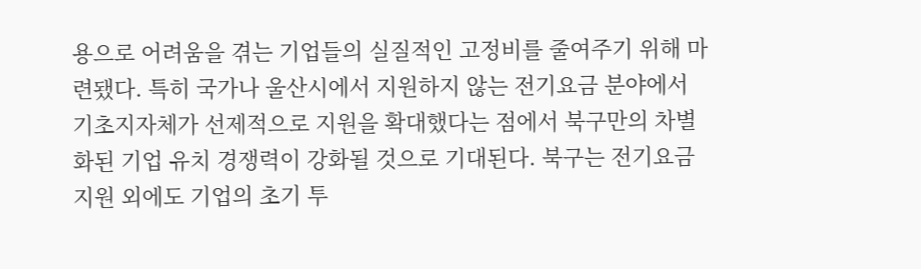용으로 어려움을 겪는 기업들의 실질적인 고정비를 줄여주기 위해 마련됐다. 특히 국가나 울산시에서 지원하지 않는 전기요금 분야에서 기초지자체가 선제적으로 지원을 확대했다는 점에서 북구만의 차별화된 기업 유치 경쟁력이 강화될 것으로 기대된다. 북구는 전기요금 지원 외에도 기업의 초기 투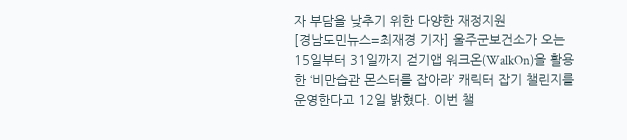자 부담을 낮추기 위한 다양한 재정지원
[경남도민뉴스=최재경 기자] 울주군보건소가 오는 15일부터 31일까지 걷기앱 워크온(WalkOn)을 활용한 ‘비만습관 몬스터를 잡아라’ 캐릭터 잡기 챌린지를 운영한다고 12일 밝혔다. 이번 챌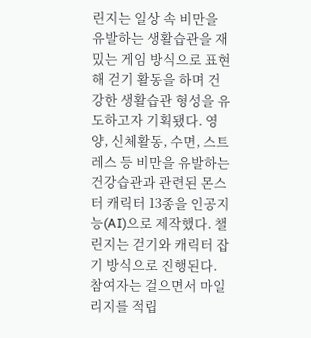린지는 일상 속 비만을 유발하는 생활습관을 재밌는 게임 방식으로 표현해 걷기 활동을 하며 건강한 생활습관 형성을 유도하고자 기획됐다. 영양, 신체활동, 수면, 스트레스 등 비만을 유발하는 건강습관과 관련된 몬스터 캐릭터 13종을 인공지능(AI)으로 제작했다. 챌린지는 걷기와 캐릭터 잡기 방식으로 진행된다. 참여자는 걸으면서 마일리지를 적립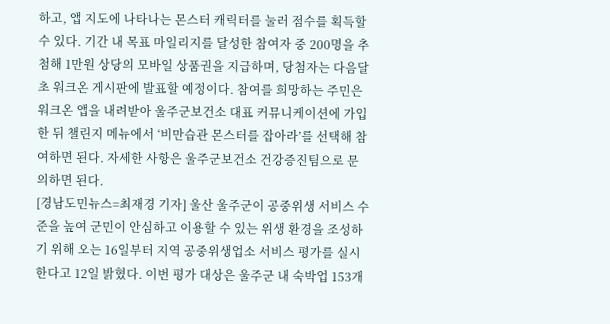하고, 앱 지도에 나타나는 몬스터 캐릭터를 눌러 점수를 획득할 수 있다. 기간 내 목표 마일리지를 달성한 참여자 중 200명을 추첨해 1만원 상당의 모바일 상품권을 지급하며, 당첨자는 다음달 초 워크온 게시판에 발표할 예정이다. 참여를 희망하는 주민은 워크온 앱을 내려받아 울주군보건소 대표 커뮤니케이션에 가입한 뒤 챌린지 메뉴에서 ‘비만습관 몬스터를 잡아라’를 선택해 참여하면 된다. 자세한 사항은 울주군보건소 건강증진팀으로 문의하면 된다.
[경남도민뉴스=최재경 기자] 울산 울주군이 공중위생 서비스 수준을 높여 군민이 안심하고 이용할 수 있는 위생 환경을 조성하기 위해 오는 16일부터 지역 공중위생업소 서비스 평가를 실시한다고 12일 밝혔다. 이번 평가 대상은 울주군 내 숙박업 153개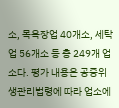소, 목욕장업 40개소, 세탁업 56개소 등 총 249개 업소다. 평가 내용은 공중위생관리법령에 따라 업소에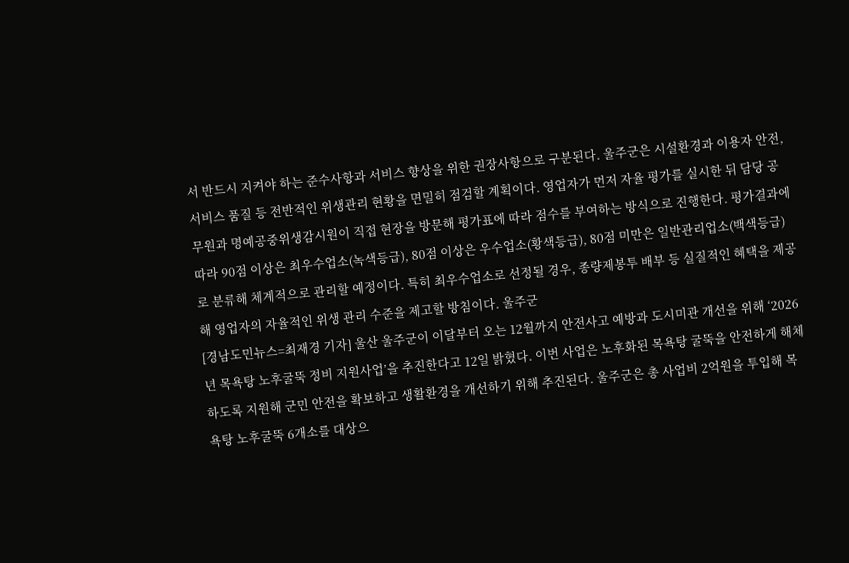서 반드시 지켜야 하는 준수사항과 서비스 향상을 위한 권장사항으로 구분된다. 울주군은 시설환경과 이용자 안전, 서비스 품질 등 전반적인 위생관리 현황을 면밀히 점검할 계획이다. 영업자가 먼저 자율 평가를 실시한 뒤 담당 공무원과 명예공중위생감시원이 직접 현장을 방문해 평가표에 따라 점수를 부여하는 방식으로 진행한다. 평가결과에 따라 90점 이상은 최우수업소(녹색등급), 80점 이상은 우수업소(황색등급), 80점 미만은 일반관리업소(백색등급)로 분류해 체계적으로 관리할 예정이다. 특히 최우수업소로 선정될 경우, 종량제봉투 배부 등 실질적인 혜택을 제공해 영업자의 자율적인 위생 관리 수준을 제고할 방침이다. 울주군
[경남도민뉴스=최재경 기자] 울산 울주군이 이달부터 오는 12월까지 안전사고 예방과 도시미관 개선을 위해 ‘2026년 목욕탕 노후굴뚝 정비 지원사업’을 추진한다고 12일 밝혔다. 이번 사업은 노후화된 목욕탕 굴뚝을 안전하게 해체하도록 지원해 군민 안전을 확보하고 생활환경을 개선하기 위해 추진된다. 울주군은 총 사업비 2억원을 투입해 목욕탕 노후굴뚝 6개소를 대상으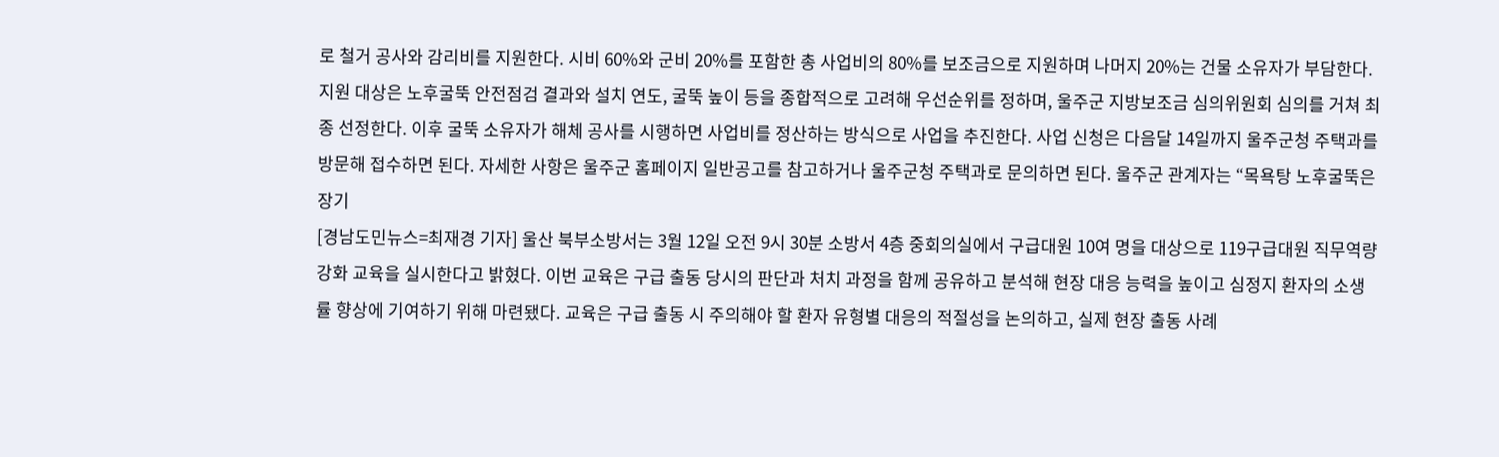로 철거 공사와 감리비를 지원한다. 시비 60%와 군비 20%를 포함한 총 사업비의 80%를 보조금으로 지원하며 나머지 20%는 건물 소유자가 부담한다. 지원 대상은 노후굴뚝 안전점검 결과와 설치 연도, 굴뚝 높이 등을 종합적으로 고려해 우선순위를 정하며, 울주군 지방보조금 심의위원회 심의를 거쳐 최종 선정한다. 이후 굴뚝 소유자가 해체 공사를 시행하면 사업비를 정산하는 방식으로 사업을 추진한다. 사업 신청은 다음달 14일까지 울주군청 주택과를 방문해 접수하면 된다. 자세한 사항은 울주군 홈페이지 일반공고를 참고하거나 울주군청 주택과로 문의하면 된다. 울주군 관계자는 “목욕탕 노후굴뚝은 장기
[경남도민뉴스=최재경 기자] 울산 북부소방서는 3월 12일 오전 9시 30분 소방서 4층 중회의실에서 구급대원 10여 명을 대상으로 119구급대원 직무역량 강화 교육을 실시한다고 밝혔다. 이번 교육은 구급 출동 당시의 판단과 처치 과정을 함께 공유하고 분석해 현장 대응 능력을 높이고 심정지 환자의 소생률 향상에 기여하기 위해 마련됐다. 교육은 구급 출동 시 주의해야 할 환자 유형별 대응의 적절성을 논의하고, 실제 현장 출동 사례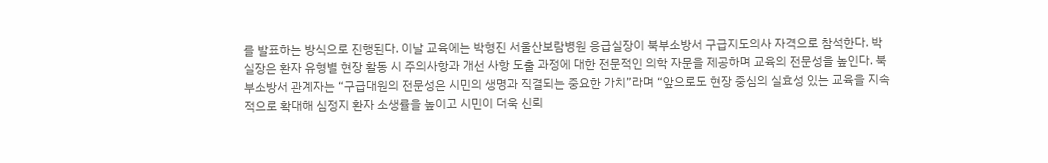를 발표하는 방식으로 진행된다. 이날 교육에는 박형진 서울산보람병원 응급실장이 북부소방서 구급지도의사 자격으로 참석한다. 박 실장은 환자 유형별 현장 활동 시 주의사항과 개선 사항 도출 과정에 대한 전문적인 의학 자문을 제공하며 교육의 전문성을 높인다. 북부소방서 관계자는 “구급대원의 전문성은 시민의 생명과 직결되는 중요한 가치”라며 “앞으로도 현장 중심의 실효성 있는 교육을 지속적으로 확대해 심정지 환자 소생률을 높이고 시민이 더욱 신뢰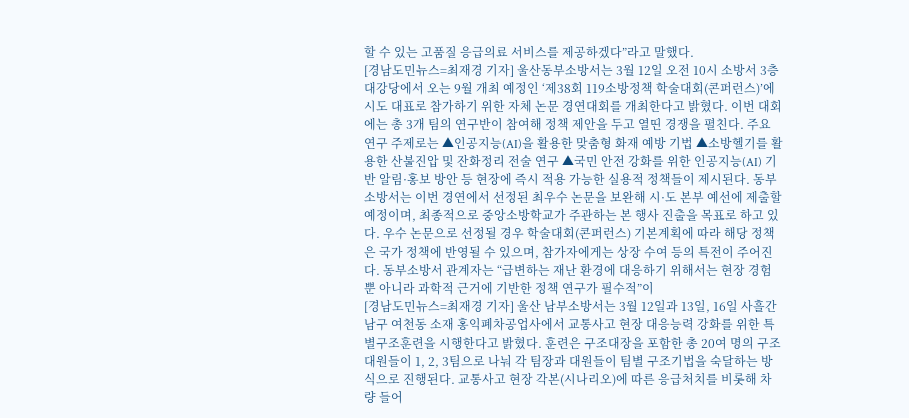할 수 있는 고품질 응급의료 서비스를 제공하겠다”라고 말했다.
[경남도민뉴스=최재경 기자] 울산동부소방서는 3월 12일 오전 10시 소방서 3층 대강당에서 오는 9월 개최 예정인 ‘제38회 119소방정책 학술대회(콘퍼런스)’에 시도 대표로 참가하기 위한 자체 논문 경연대회를 개최한다고 밝혔다. 이번 대회에는 총 3개 팀의 연구반이 참여해 정책 제안을 두고 열띤 경쟁을 펼친다. 주요 연구 주제로는 ▲인공지능(AI)을 활용한 맞춤형 화재 예방 기법 ▲소방헬기를 활용한 산불진압 및 잔화정리 전술 연구 ▲국민 안전 강화를 위한 인공지능(AI) 기반 알림·홍보 방안 등 현장에 즉시 적용 가능한 실용적 정책들이 제시된다. 동부소방서는 이번 경연에서 선정된 최우수 논문을 보완해 시·도 본부 예선에 제출할 예정이며, 최종적으로 중앙소방학교가 주관하는 본 행사 진출을 목표로 하고 있다. 우수 논문으로 선정될 경우 학술대회(콘퍼런스) 기본계획에 따라 해당 정책은 국가 정책에 반영될 수 있으며, 참가자에게는 상장 수여 등의 특전이 주어진다. 동부소방서 관계자는 “급변하는 재난 환경에 대응하기 위해서는 현장 경험뿐 아니라 과학적 근거에 기반한 정책 연구가 필수적”이
[경남도민뉴스=최재경 기자] 울산 남부소방서는 3월 12일과 13일, 16일 사흘간 남구 여천동 소재 홍익폐차공업사에서 교통사고 현장 대응능력 강화를 위한 특별구조훈련을 시행한다고 밝혔다. 훈련은 구조대장을 포함한 총 20여 명의 구조대원들이 1, 2, 3팀으로 나눠 각 팀장과 대원들이 팀별 구조기법을 숙달하는 방식으로 진행된다. 교통사고 현장 각본(시나리오)에 따른 응급처치를 비롯해 차량 들어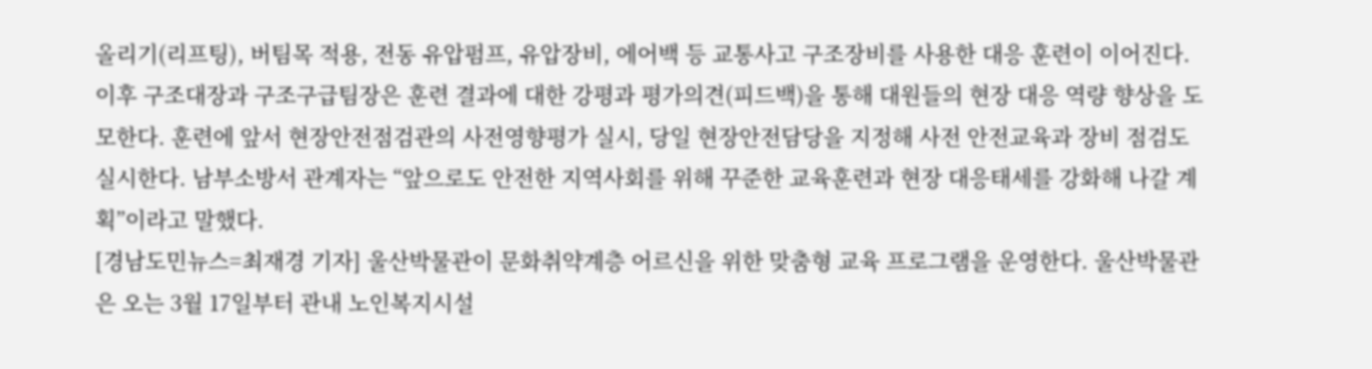올리기(리프팅), 버팀목 적용, 전동 유압펌프, 유압장비, 에어백 등 교통사고 구조장비를 사용한 대응 훈련이 이어진다. 이후 구조대장과 구조구급팀장은 훈련 결과에 대한 강평과 평가의견(피드백)을 통해 대원들의 현장 대응 역량 향상을 도모한다. 훈련에 앞서 현장안전점검관의 사전영향평가 실시, 당일 현장안전담당을 지정해 사전 안전교육과 장비 점검도 실시한다. 남부소방서 관계자는 “앞으로도 안전한 지역사회를 위해 꾸준한 교육훈련과 현장 대응태세를 강화해 나갈 계획”이라고 말했다.
[경남도민뉴스=최재경 기자] 울산박물관이 문화취약계층 어르신을 위한 맞춤형 교육 프로그램을 운영한다. 울산박물관은 오는 3월 17일부터 관내 노인복지시설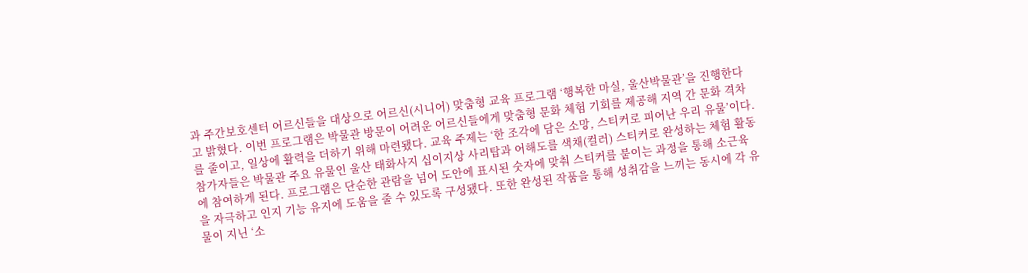과 주간보호센터 어르신들을 대상으로 어르신(시니어) 맞춤형 교육 프로그램 ‘행복한 마실, 울산박물관’을 진행한다고 밝혔다. 이번 프로그램은 박물관 방문이 어려운 어르신들에게 맞춤형 문화 체험 기회를 제공해 지역 간 문화 격차를 줄이고, 일상에 활력을 더하기 위해 마련됐다. 교육 주제는 ‘한 조각에 담은 소망, 스티커로 피어난 우리 유물’이다. 참가자들은 박물관 주요 유물인 울산 태화사지 십이지상 사리탑과 어해도를 색채(컬러) 스티커로 완성하는 체험 활동에 참여하게 된다. 프로그램은 단순한 관람을 넘어 도안에 표시된 숫자에 맞춰 스티커를 붙이는 과정을 통해 소근육을 자극하고 인지 기능 유지에 도움을 줄 수 있도록 구성됐다. 또한 완성된 작품을 통해 성취감을 느끼는 동시에 각 유물이 지닌 ‘소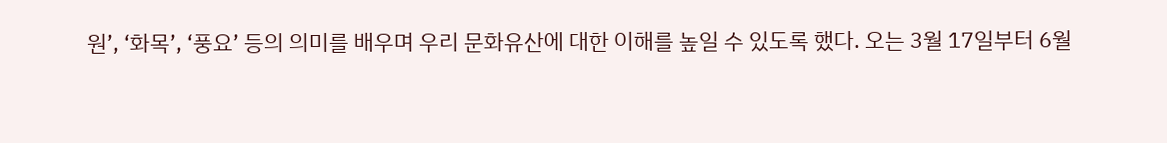원’, ‘화목’, ‘풍요’ 등의 의미를 배우며 우리 문화유산에 대한 이해를 높일 수 있도록 했다. 오는 3월 17일부터 6월